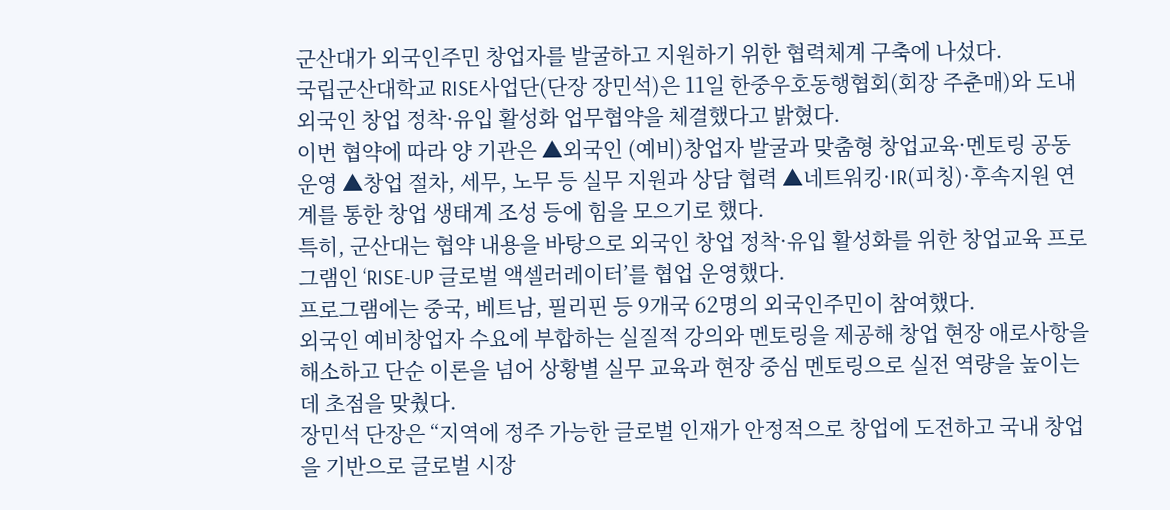군산대가 외국인주민 창업자를 발굴하고 지원하기 위한 협력체계 구축에 나섰다.
국립군산대학교 RISE사업단(단장 장민석)은 11일 한중우호동행협회(회장 주춘매)와 도내 외국인 창업 정착·유입 활성화 업무협약을 체결했다고 밝혔다.
이번 협약에 따라 양 기관은 ▲외국인 (예비)창업자 발굴과 맞춤형 창업교육·멘토링 공동 운영 ▲창업 절차, 세무, 노무 등 실무 지원과 상담 협력 ▲네트워킹·IR(피칭)·후속지원 연계를 통한 창업 생태계 조성 등에 힘을 모으기로 했다.
특히, 군산대는 협약 내용을 바탕으로 외국인 창업 정착·유입 활성화를 위한 창업교육 프로그램인 ‘RISE-UP 글로벌 액셀러레이터’를 협업 운영했다.
프로그램에는 중국, 베트남, 필리핀 등 9개국 62명의 외국인주민이 참여했다.
외국인 예비창업자 수요에 부합하는 실질적 강의와 멘토링을 제공해 창업 현장 애로사항을 해소하고 단순 이론을 넘어 상황별 실무 교육과 현장 중심 멘토링으로 실전 역량을 높이는 데 초점을 맞췄다.
장민석 단장은 “지역에 정주 가능한 글로벌 인재가 안정적으로 창업에 도전하고 국내 창업을 기반으로 글로벌 시장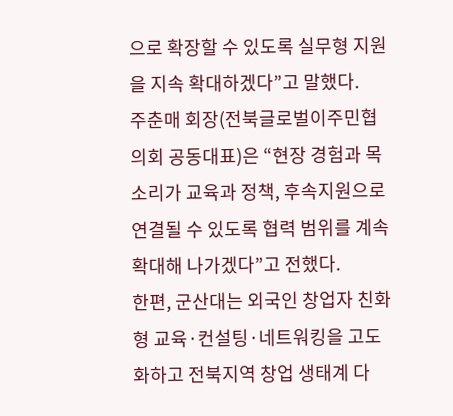으로 확장할 수 있도록 실무형 지원을 지속 확대하겠다”고 말했다.
주춘매 회장(전북글로벌이주민협의회 공동대표)은 “현장 경험과 목소리가 교육과 정책, 후속지원으로 연결될 수 있도록 협력 범위를 계속 확대해 나가겠다”고 전했다.
한편, 군산대는 외국인 창업자 친화형 교육·컨설팅·네트워킹을 고도화하고 전북지역 창업 생태계 다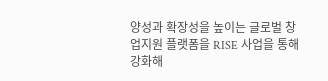양성과 확장성을 높이는 글로벌 창업지원 플랫폼을 RISE 사업을 통해 강화해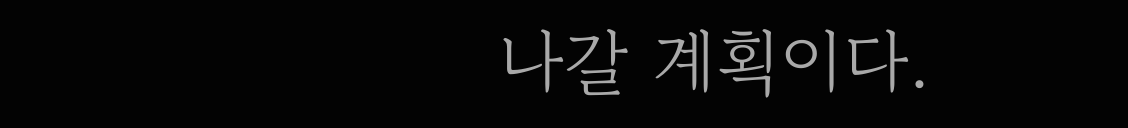나갈 계획이다.